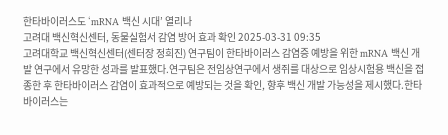한타바이러스도 ‘mRNA 백신 시대’ 열리나
고려대 백신혁신센터, 동물실험서 감염 방어 효과 확인 2025-03-31 09:35
고려대학교 백신혁신센터(센터장 정희진) 연구팀이 한타바이러스 감염증 예방을 위한 mRNA 백신 개발 연구에서 유망한 성과를 발표했다.연구팀은 전임상연구에서 생쥐를 대상으로 임상시험용 백신을 접종한 후 한타바이러스 감염이 효과적으로 예방되는 것을 확인, 향후 백신 개발 가능성을 제시했다.한타바이러스는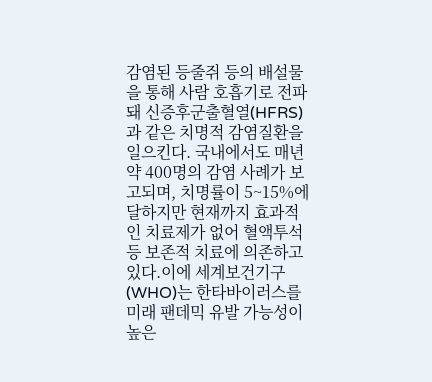감염된 등줄쥐 등의 배설물을 통해 사람 호흡기로 전파돼 신증후군출혈열(HFRS)과 같은 치명적 감염질환을 일으킨다. 국내에서도 매년 약 400명의 감염 사례가 보고되며, 치명률이 5~15%에 달하지만 현재까지 효과적인 치료제가 없어 혈액투석 등 보존적 치료에 의존하고 있다.이에 세계보건기구(WHO)는 한타바이러스를 미래 팬데믹 유발 가능성이 높은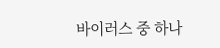바이러스 중 하나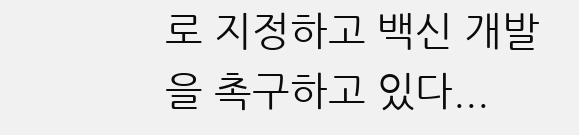로 지정하고 백신 개발을 촉구하고 있다...